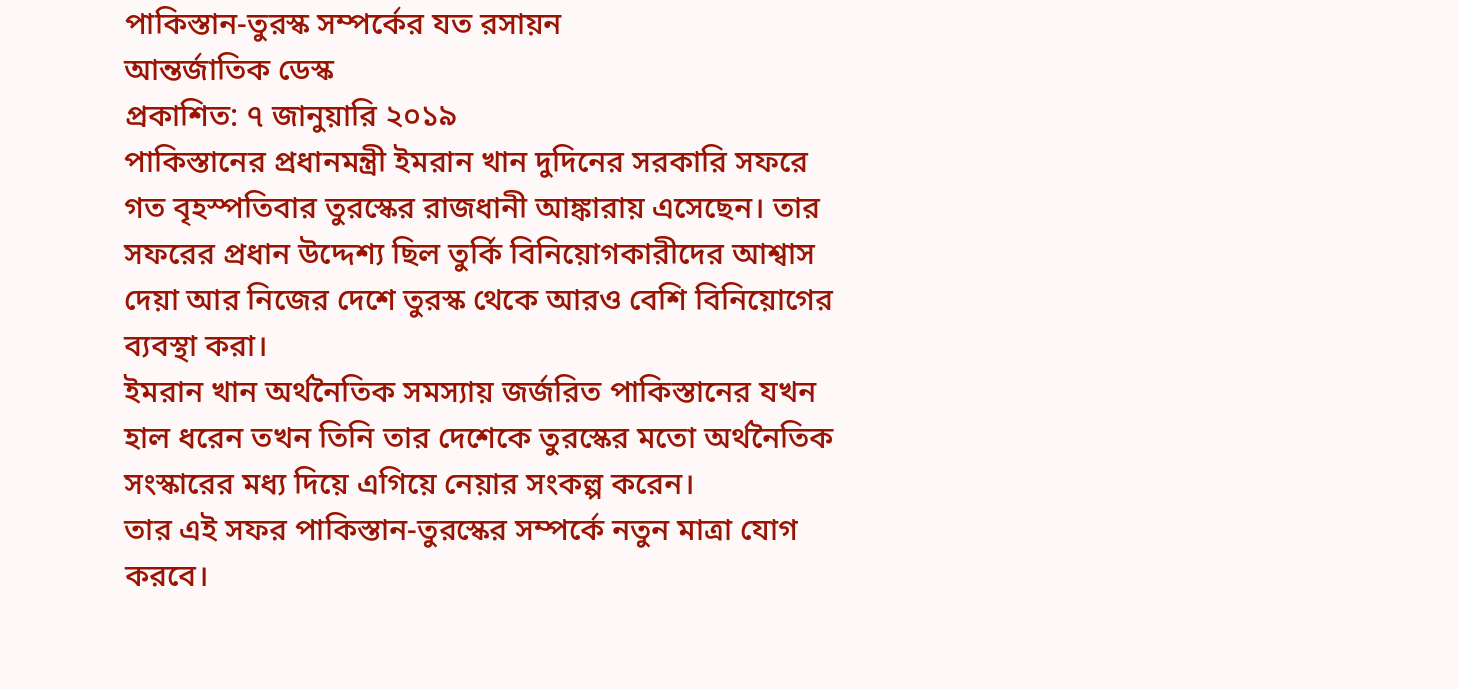পাকিস্তান-তুরস্ক সম্পর্কের যত রসায়ন
আন্তর্জাতিক ডেস্ক
প্রকাশিত: ৭ জানুয়ারি ২০১৯
পাকিস্তানের প্রধানমন্ত্রী ইমরান খান দুদিনের সরকারি সফরে গত বৃহস্পতিবার তুরস্কের রাজধানী আঙ্কারায় এসেছেন। তার সফরের প্রধান উদ্দেশ্য ছিল তুর্কি বিনিয়োগকারীদের আশ্বাস দেয়া আর নিজের দেশে তুরস্ক থেকে আরও বেশি বিনিয়োগের ব্যবস্থা করা।
ইমরান খান অর্থনৈতিক সমস্যায় জর্জরিত পাকিস্তানের যখন হাল ধরেন তখন তিনি তার দেশেকে তুরস্কের মতো অর্থনৈতিক সংস্কারের মধ্য দিয়ে এগিয়ে নেয়ার সংকল্প করেন।
তার এই সফর পাকিস্তান-তুরস্কের সম্পর্কে নতুন মাত্রা যোগ করবে।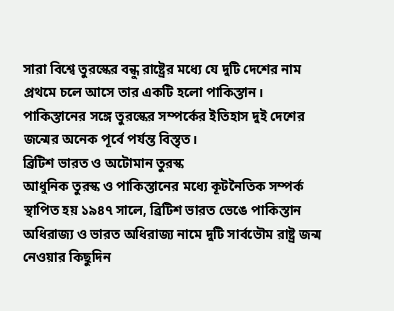সারা বিশ্বে তুরস্কের বন্ধু রাষ্ট্রের মধ্যে যে দুটি দেশের নাম প্রথমে চলে আসে তার একটি হলো পাকিস্তান।
পাকিস্তানের সঙ্গে তুরস্কের সম্পর্কের ইতিহাস দুই দেশের জন্মের অনেক পূর্বে পর্যন্ত বিস্তৃত।
ব্রিটিশ ভারত ও অটোমান তুরস্ক
আধুনিক তুরস্ক ও পাকিস্তানের মধ্যে কূটনৈতিক সম্পর্ক স্থাপিত হয় ১৯৪৭ সালে, ব্রিটিশ ভারত ভেঙে পাকিস্তান অধিরাজ্য ও ভারত অধিরাজ্য নামে দুটি সার্বভৌম রাষ্ট্র জন্ম নেওয়ার কিছুদিন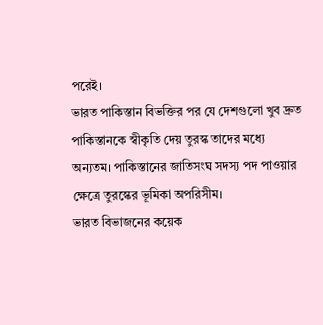পরেই।
ভারত পাকিস্তান বিভক্তির পর যে দেশগুলো খুব দ্রুত পাকিস্তানকে স্বীকৃতি দেয় তুরস্ক তাদের মধ্যে অন্যতম। পাকিস্তানের জাতিসংঘ সদস্য পদ পাওয়ার ক্ষেত্রে তুরস্কের ভূমিকা অপরিসীম।
ভারত বিভাজনের কয়েক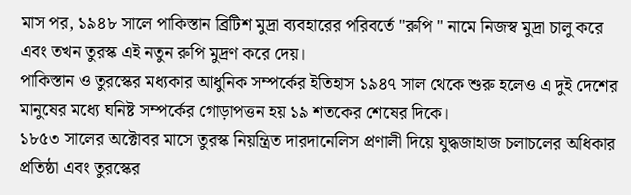মাস পর, ১৯৪৮ সালে পাকিস্তান ব্রিটিশ মুদ্রা ব্যবহারের পরিবর্তে "রুপি " নামে নিজস্ব মুদ্রা চালু করে এবং তখন তুরস্ক এই নতুন রুপি মুদ্রণ করে দেয়।
পাকিস্তান ও তুরস্কের মধ্যকার আধুনিক সম্পর্কের ইতিহাস ১৯৪৭ সাল থেকে শুরু হলেও এ দুই দেশের মানুষের মধ্যে ঘনিষ্ট সম্পর্কের গোড়াপত্তন হয় ১৯ শতকের শেষের দিকে।
১৮৫৩ সালের অক্টোবর মাসে তুরস্ক নিয়ন্ত্রিত দারদানেলিস প্রণালী দিয়ে যুদ্ধজাহাজ চলাচলের অধিকার প্রতিষ্ঠা এবং তুরস্কের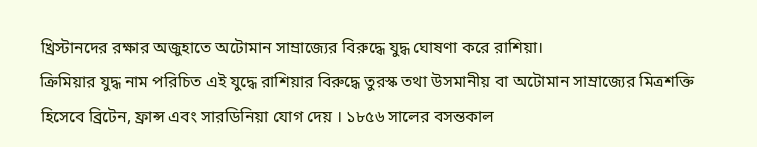খ্রিস্টানদের রক্ষার অজুহাতে অটোমান সাম্রাজ্যের বিরুদ্ধে যুদ্ধ ঘোষণা করে রাশিয়া।
ক্রিমিয়ার যুদ্ধ নাম পরিচিত এই যুদ্ধে রাশিয়ার বিরুদ্ধে তুরস্ক তথা উসমানীয় বা অটোমান সাম্রাজ্যের মিত্রশক্তি হিসেবে ব্রিটেন, ফ্রান্স এবং সারডিনিয়া যোগ দেয় । ১৮৫৬ সালের বসন্তকাল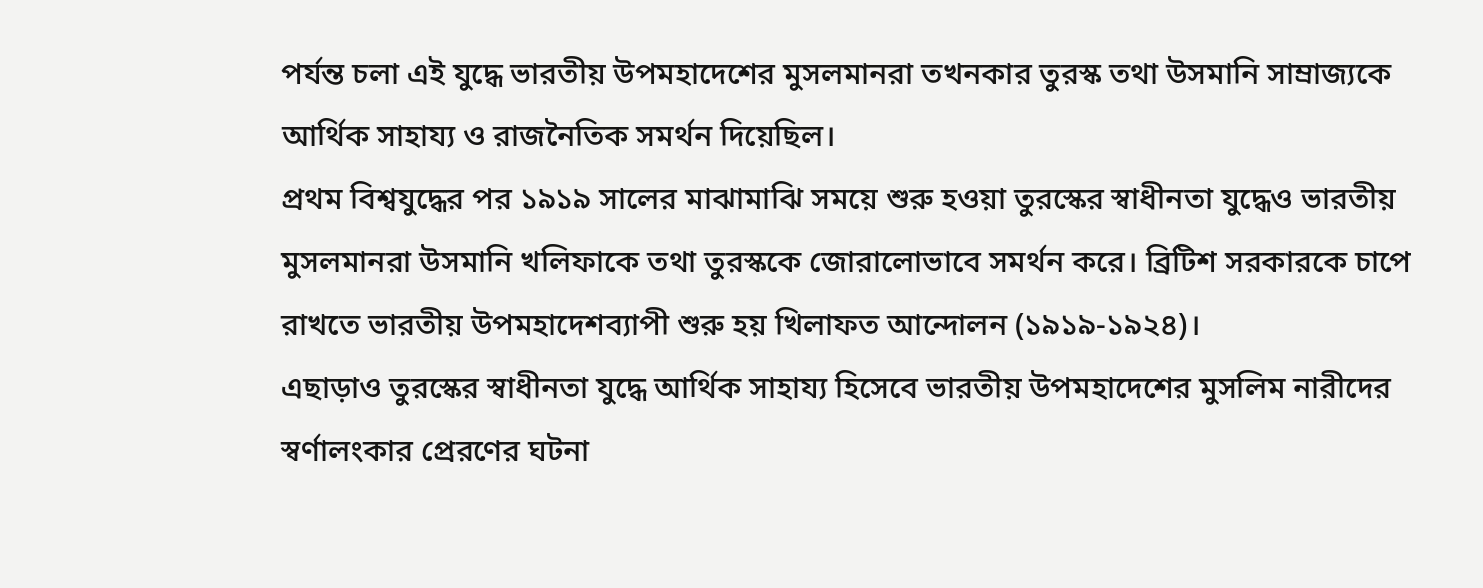পর্যন্ত চলা এই যুদ্ধে ভারতীয় উপমহাদেশের মুসলমানরা তখনকার তুরস্ক তথা উসমানি সাম্রাজ্যকে আর্থিক সাহায্য ও রাজনৈতিক সমর্থন দিয়েছিল।
প্রথম বিশ্বযুদ্ধের পর ১৯১৯ সালের মাঝামাঝি সময়ে শুরু হওয়া তুরস্কের স্বাধীনতা যুদ্ধেও ভারতীয় মুসলমানরা উসমানি খলিফাকে তথা তুরস্ককে জোরালোভাবে সমর্থন করে। ব্রিটিশ সরকারকে চাপে রাখতে ভারতীয় উপমহাদেশব্যাপী শুরু হয় খিলাফত আন্দোলন (১৯১৯-১৯২৪)।
এছাড়াও তুরস্কের স্বাধীনতা যুদ্ধে আর্থিক সাহায্য হিসেবে ভারতীয় উপমহাদেশের মুসলিম নারীদের স্বর্ণালংকার প্রেরণের ঘটনা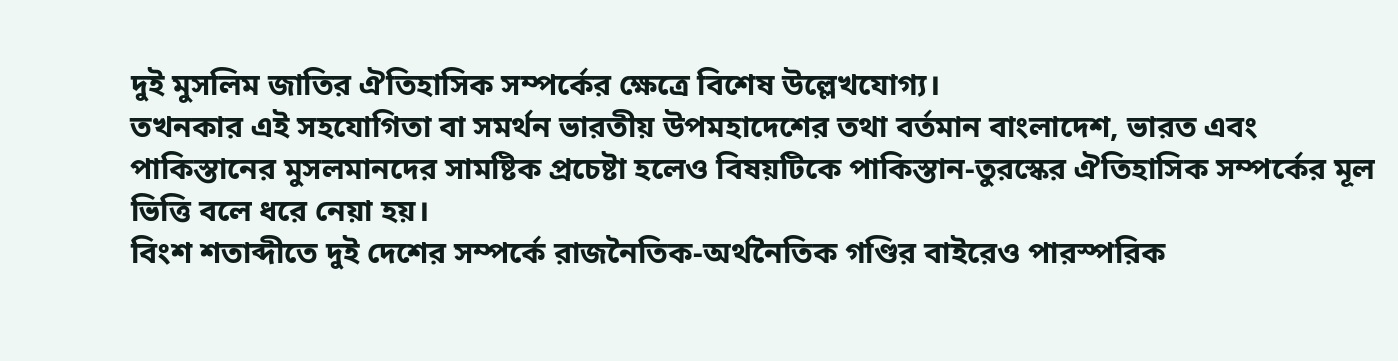দুই মুসলিম জাতির ঐতিহাসিক সম্পর্কের ক্ষেত্রে বিশেষ উল্লেখযোগ্য।
তখনকার এই সহযোগিতা বা সমর্থন ভারতীয় উপমহাদেশের তথা বর্তমান বাংলাদেশ, ভারত এবং পাকিস্তানের মুসলমানদের সামষ্টিক প্রচেষ্টা হলেও বিষয়টিকে পাকিস্তান-তুরস্কের ঐতিহাসিক সম্পর্কের মূল ভিত্তি বলে ধরে নেয়া হয়।
বিংশ শতাব্দীতে দুই দেশের সম্পর্কে রাজনৈতিক-অর্থনৈতিক গণ্ডির বাইরেও পারস্পরিক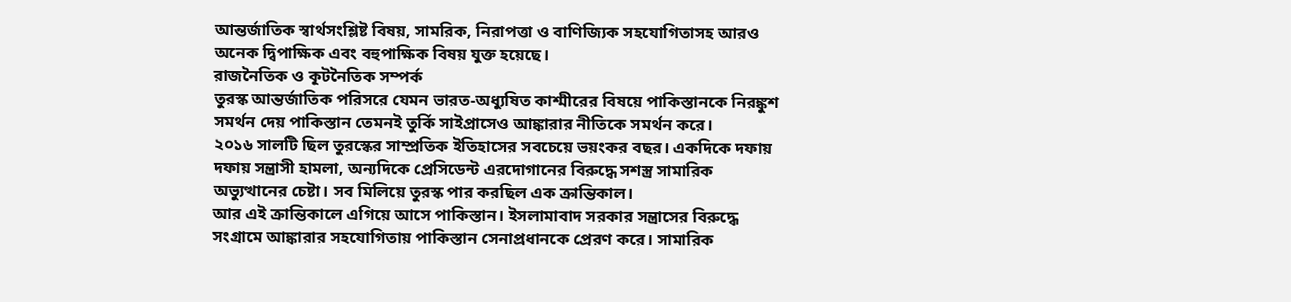আন্তর্জাতিক স্বার্থসংশ্লিষ্ট বিষয়, সামরিক, নিরাপত্তা ও বাণিজ্যিক সহযোগিতাসহ আরও অনেক দ্বিপাক্ষিক এবং বহুপাক্ষিক বিষয় যুক্ত হয়েছে।
রাজনৈতিক ও কূটনৈতিক সম্পর্ক
তুরস্ক আন্তর্জাতিক পরিসরে যেমন ভারত-অধ্যুষিত কাশ্মীরের বিষয়ে পাকিস্তানকে নিরঙ্কুশ সমর্থন দেয় পাকিস্তান তেমনই তুর্কি সাইপ্রাসেও আঙ্কারার নীতিকে সমর্থন করে।
২০১৬ সালটি ছিল তুরস্কের সাম্প্রতিক ইতিহাসের সবচেয়ে ভয়ংকর বছর। একদিকে দফায় দফায় সন্ত্রাসী হামলা, অন্যদিকে প্রেসিডেন্ট এরদোগানের বিরুদ্ধে সশস্ত্র সামারিক অভ্যুত্থানের চেষ্টা। সব মিলিয়ে তুরস্ক পার করছিল এক ক্রান্তিকাল।
আর এই ক্রান্তিকালে এগিয়ে আসে পাকিস্তান। ইসলামাবাদ সরকার সন্ত্রাসের বিরুদ্ধে সংগ্রামে আঙ্কারার সহযোগিতায় পাকিস্তান সেনাপ্রধানকে প্রেরণ করে। সামারিক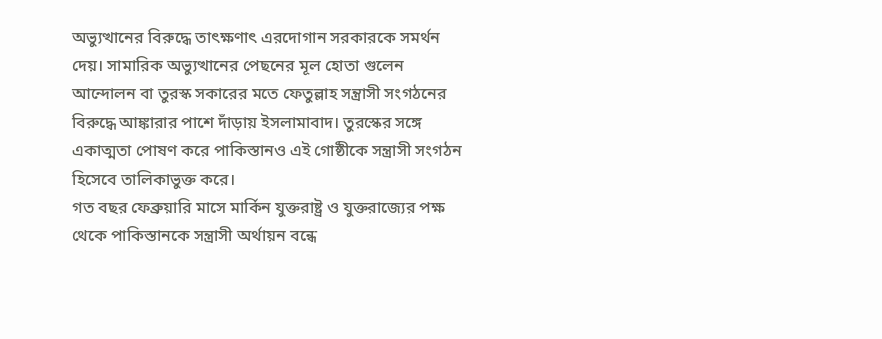অভ্যুত্থানের বিরুদ্ধে তাৎক্ষণাৎ এরদোগান সরকারকে সমর্থন দেয়। সামারিক অভ্যুত্থানের পেছনের মূল হোতা গুলেন আন্দোলন বা তুরস্ক সকারের মতে ফেতুল্লাহ সন্ত্রাসী সংগঠনের বিরুদ্ধে আঙ্কারার পাশে দাঁড়ায় ইসলামাবাদ। তুরস্কের সঙ্গে একাত্মতা পোষণ করে পাকিস্তানও এই গোষ্ঠীকে সন্ত্রাসী সংগঠন হিসেবে তালিকাভুক্ত করে।
গত বছর ফেব্রুয়ারি মাসে মার্কিন যুক্তরাষ্ট্র ও যুক্তরাজ্যের পক্ষ থেকে পাকিস্তানকে সন্ত্রাসী অর্থায়ন বন্ধে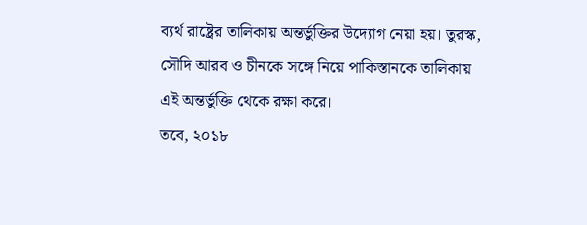ব্যর্থ রাষ্ট্রের তালিকায় অন্তর্ভুক্তির উদ্যোগ নেয়া হয়। তুরস্ক, সৌদি আরব ও চীনকে সঙ্গে নিয়ে পাকিস্তানকে তালিকায় এই অন্তর্ভুক্তি থেকে রক্ষা করে।
তবে, ২০১৮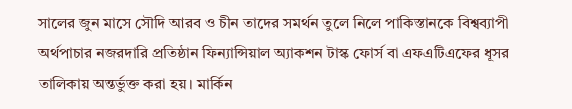সালের জুন মাসে সৌদি আরব ও চীন তাদের সমর্থন তুলে নিলে পাকিস্তানকে বিশ্বব্যাপী অর্থপাচার নজরদারি প্রতিষ্ঠান ফিন্যান্সিয়াল অ্যাকশন টাস্ক ফোর্স বা এফএটিএফের ধূসর তালিকায় অন্তর্ভুক্ত করা হয়। মার্কিন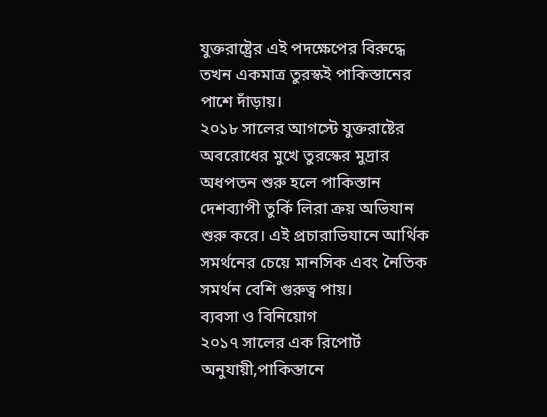যুক্তরাষ্ট্রের এই পদক্ষেপের বিরুদ্ধে তখন একমাত্র তুরস্কই পাকিস্তানের পাশে দাঁড়ায়।
২০১৮ সালের আগস্টে যুক্তরাষ্টের অবরোধের মুখে তুরস্কের মুদ্রার অধপতন শুরু হলে পাকিস্তান দেশব্যাপী তুর্কি লিরা ক্রয় অভিযান শুরু করে। এই প্রচারাভিযানে আর্থিক সমর্থনের চেয়ে মানসিক এবং নৈতিক সমর্থন বেশি গুরুত্ব পায়।
ব্যবসা ও বিনিয়োগ
২০১৭ সালের এক রিপোর্ট অনুযায়ী,পাকিস্তানে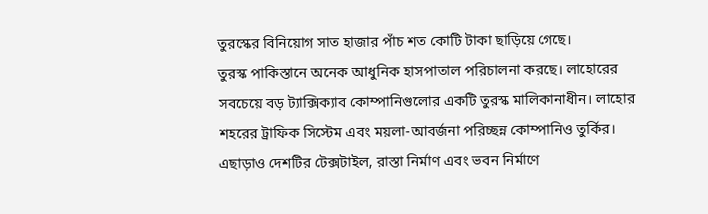তুরস্কের বিনিয়োগ সাত হাজার পাঁচ শত কোটি টাকা ছাড়িয়ে গেছে।
তুরস্ক পাকিস্তানে অনেক আধুনিক হাসপাতাল পরিচালনা করছে। লাহোরের সবচেয়ে বড় ট্যাক্সিক্যাব কোম্পানিগুলোর একটি তুরস্ক মালিকানাধীন। লাহোর শহরের ট্রাফিক সিস্টেম এবং ময়লা-আবর্জনা পরিচ্ছন্ন কোম্পানিও তুর্কির। এছাড়াও দেশটির টেক্সটাইল, রাস্তা নির্মাণ এবং ভবন নির্মাণে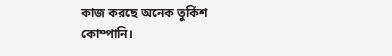কাজ করছে অনেক তুর্কিশ কোম্পানি।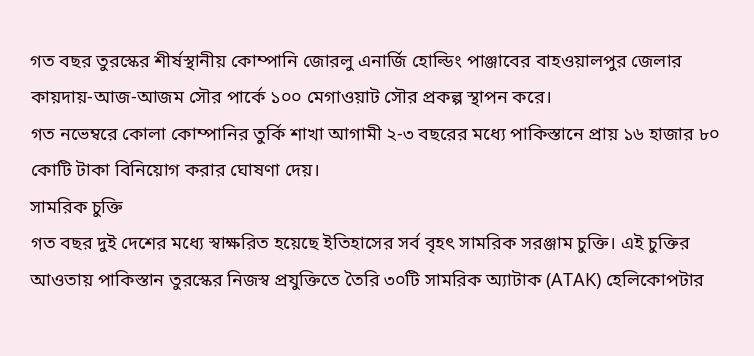গত বছর তুরস্কের শীর্ষস্থানীয় কোম্পানি জোরলু এনার্জি হোল্ডিং পাঞ্জাবের বাহওয়ালপুর জেলার কায়দায়-আজ-আজম সৌর পার্কে ১০০ মেগাওয়াট সৌর প্রকল্প স্থাপন করে।
গত নভেম্বরে কোলা কোম্পানির তুর্কি শাখা আগামী ২-৩ বছরের মধ্যে পাকিস্তানে প্রায় ১৬ হাজার ৮০ কোটি টাকা বিনিয়োগ করার ঘোষণা দেয়।
সামরিক চুক্তি
গত বছর দুই দেশের মধ্যে স্বাক্ষরিত হয়েছে ইতিহাসের সর্ব বৃহৎ সামরিক সরঞ্জাম চুক্তি। এই চুক্তির আওতায় পাকিস্তান তুরস্কের নিজস্ব প্রযুক্তিতে তৈরি ৩০টি সামরিক অ্যাটাক (ATAK) হেলিকোপটার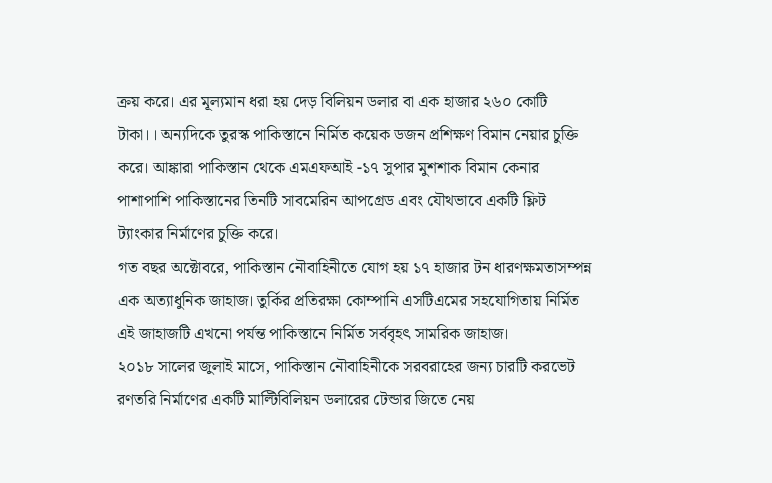ক্রয় করে। এর মূল্যমান ধরা হয় দেড় বিলিয়ন ডলার বা এক হাজার ২৬০ কোটি টাকা।। অন্যদিকে তুরস্ক পাকিস্তানে নির্মিত কয়েক ডজন প্রশিক্ষণ বিমান নেয়ার চুক্তি করে। আঙ্কারা পাকিস্তান থেকে এমএফআই -১৭ সুপার মুশশাক বিমান কেনার পাশাপাশি পাকিস্তানের তিনটি সাবমেরিন আপগ্রেড এবং যৌথভাবে একটি ফ্লিট ট্যাংকার নির্মাণের চুক্তি করে।
গত বছর অক্টোবরে, পাকিস্তান নৌবাহিনীতে যোগ হয় ১৭ হাজার টন ধারণক্ষমতাসম্পন্ন এক অত্যাধুনিক জাহাজ। তুর্কির প্রতিরক্ষা কোম্পানি এসটিএমের সহযোগিতায় নির্মিত এই জাহাজটি এখনো পর্যন্ত পাকিস্তানে নির্মিত সর্ববৃহৎ সামরিক জাহাজ।
২০১৮ সালের জুলাই মাসে, পাকিস্তান নৌবাহিনীকে সরবরাহের জন্য চারটি করভেট রণতরি নির্মাণের একটি মাল্টিবিলিয়ন ডলারের টেন্ডার জিতে নেয়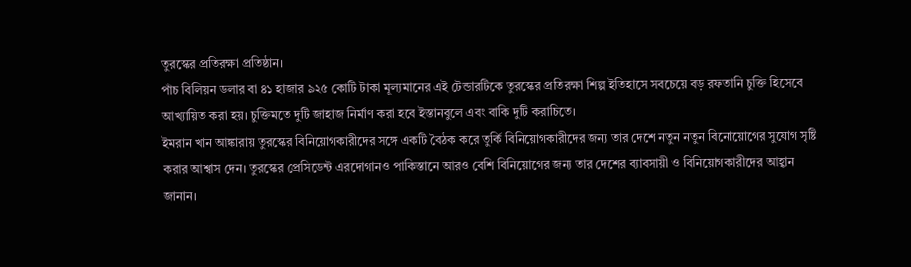তুরস্কের প্রতিরক্ষা প্রতিষ্ঠান।
পাঁচ বিলিয়ন ডলার বা ৪১ হাজার ৯২৫ কোটি টাকা মূল্যমানের এই টেন্ডারটিকে তুরস্কের প্রতিরক্ষা শিল্প ইতিহাসে সবচেয়ে বড় রফতানি চুক্তি হিসেবে আখ্যায়িত করা হয়। চুক্তিমতে দুটি জাহাজ নির্মাণ করা হবে ইস্তানবুলে এবং বাকি দুটি করাচিতে।
ইমরান খান আঙ্কারায় তুরস্কের বিনিয়োগকারীদের সঙ্গে একটি বৈঠক করে তুর্কি বিনিয়োগকারীদের জন্য তার দেশে নতুন নতুন বিনোয়োগের সুযোগ সৃষ্টি করার আশ্বাস দেন। তুরস্কের প্রেসিডেন্ট এরদোগানও পাকিস্তানে আরও বেশি বিনিয়োগের জন্য তার দেশের ব্যাবসায়ী ও বিনিয়োগকারীদের আহ্বান জানান।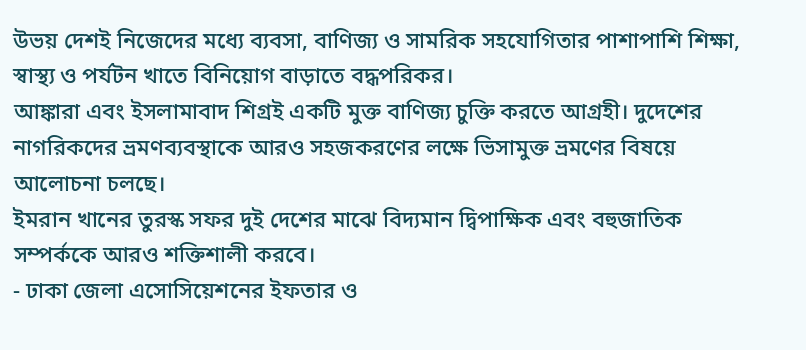উভয় দেশই নিজেদের মধ্যে ব্যবসা, বাণিজ্য ও সামরিক সহযোগিতার পাশাপাশি শিক্ষা, স্বাস্থ্য ও পর্যটন খাতে বিনিয়োগ বাড়াতে বদ্ধপরিকর।
আঙ্কারা এবং ইসলামাবাদ শিগ্রই একটি মুক্ত বাণিজ্য চুক্তি করতে আগ্রহী। দুদেশের নাগরিকদের ভ্রমণব্যবস্থাকে আরও সহজকরণের লক্ষে ভিসামুক্ত ভ্রমণের বিষয়ে আলোচনা চলছে।
ইমরান খানের তুরস্ক সফর দুই দেশের মাঝে বিদ্যমান দ্বিপাক্ষিক এবং বহুজাতিক সম্পর্ককে আরও শক্তিশালী করবে।
- ঢাকা জেলা এসোসিয়েশনের ইফতার ও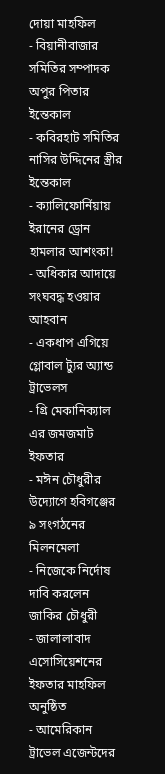দোয়া মাহফিল
- বিয়ানীবাজার সমিতির সম্পাদক অপুর পিতার ইন্তেকাল
- কবিরহাট সমিতির নাসির উদ্দিনের স্ত্রীর ইন্তেকাল
- ক্যালিফোর্নিয়ায় ইরানের ড্রোন হামলার আশংকা!
- অধিকার আদায়ে সংঘবদ্ধ হওয়ার আহবান
- একধাপ এগিয়ে গ্লোবাল ট্যুর অ্যান্ড ট্রাভেলস
- গ্রি মেকানিক্যাল এর জমজমাট ইফতার
- মঈন চৌধুরীর উদ্যোগে হবিগঞ্জের ৯ সংগঠনের মিলনমেলা
- নিজেকে নির্দোষ দাবি করলেন জাকির চৌধুরী
- জালালাবাদ এসোসিয়েশনের ইফতার মাহফিল অনুষ্ঠিত
- আমেরিকান ট্রাভেল এজেন্টদের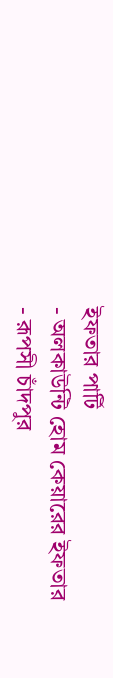ইফতার পার্টি
- অলকাউন্টি হোম কেয়ারের ইফতার
- রূপসী চাঁদপুর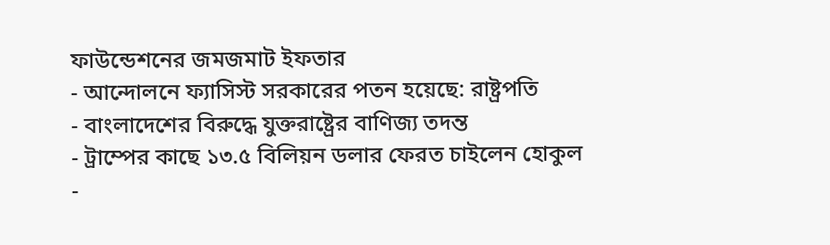ফাউন্ডেশনের জমজমাট ইফতার
- আন্দোলনে ফ্যাসিস্ট সরকারের পতন হয়েছে: রাষ্ট্রপতি
- বাংলাদেশের বিরুদ্ধে যুক্তরাষ্ট্রের বাণিজ্য তদন্ত
- ট্রাম্পের কাছে ১৩.৫ বিলিয়ন ডলার ফেরত চাইলেন হোকুল
-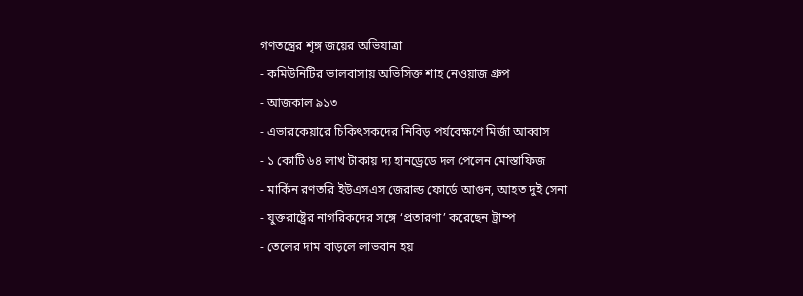গণতন্ত্রের শৃঙ্গ জয়ের অভিযাত্রা
- কমিউনিটির ভালবাসায় অভিসিক্ত শাহ নেওয়াজ গ্রুপ
- আজকাল ৯১৩
- এভারকেয়ারে চিকিৎসকদের নিবিড় পর্যবেক্ষণে মির্জা আব্বাস
- ১ কোটি ৬৪ লাখ টাকায় দ্য হানড্রেডে দল পেলেন মোস্তাফিজ
- মার্কিন রণতরি ইউএসএস জেরাল্ড ফোর্ডে আগুন, আহত দুই সেনা
- যুক্তরাষ্ট্রের নাগরিকদের সঙ্গে ‘প্রতারণা’ করেছেন ট্রাম্প
- তেলের দাম বাড়লে লাভবান হয়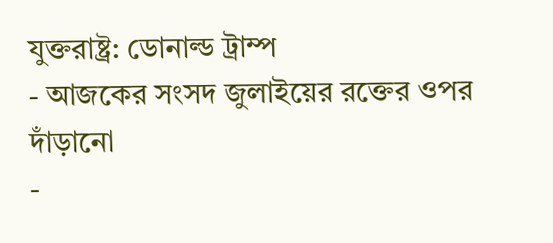যুক্তরাষ্ট্র: ডোনাল্ড ট্রাম্প
- আজকের সংসদ জুলাইয়ের রক্তের ওপর দাঁড়ানো
-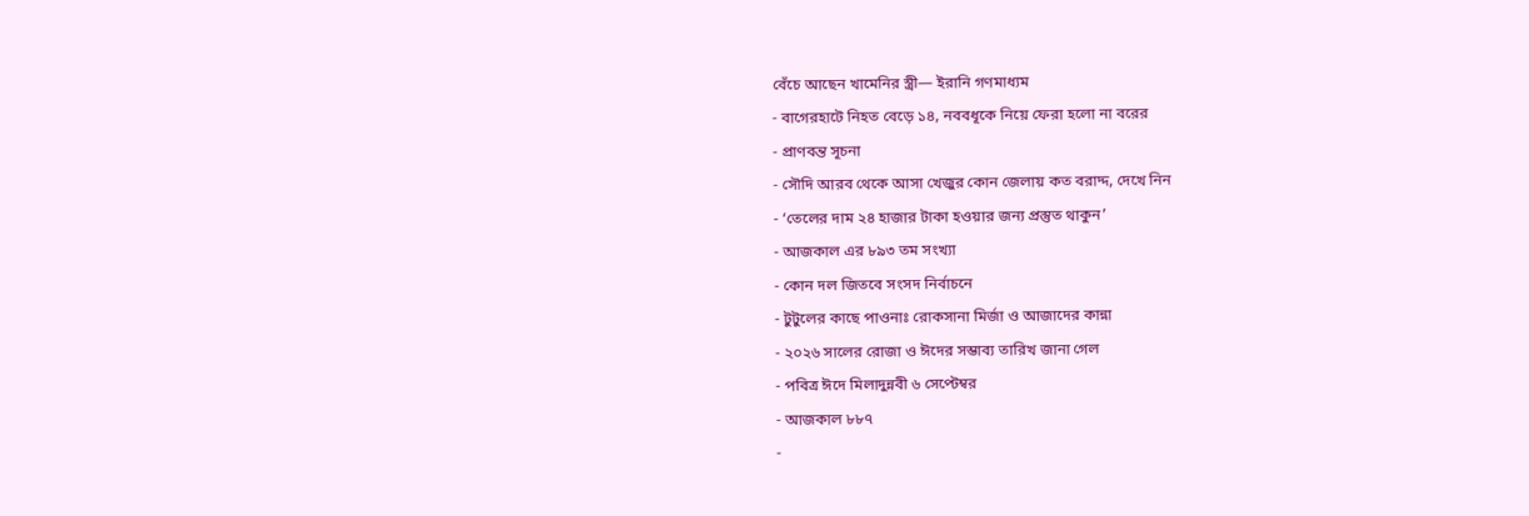বেঁচে আছেন খামেনির স্ত্রী— ইরানি গণমাধ্যম
- বাগেরহাটে নিহত বেড়ে ১৪, নববধূকে নিয়ে ফেরা হলো না বরের
- প্রাণবন্ত সূচনা
- সৌদি আরব থেকে আসা খেজুর কোন জেলায় কত বরাদ্দ, দেখে নিন
- ‘তেলের দাম ২৪ হাজার টাকা হওয়ার জন্য প্রস্তুত থাকুন’
- আজকাল এর ৮৯৩ তম সংখ্যা
- কোন দল জিতবে সংসদ নির্বাচনে
- টুটুলের কাছে পাওনাঃ রোকসানা মির্জা ও আজাদের কান্না
- ২০২৬ সালের রোজা ও ঈদের সম্ভাব্য তারিখ জানা গেল
- পবিত্র ঈদে মিলাদুন্নবী ৬ সেপ্টেম্বর
- আজকাল ৮৮৭
-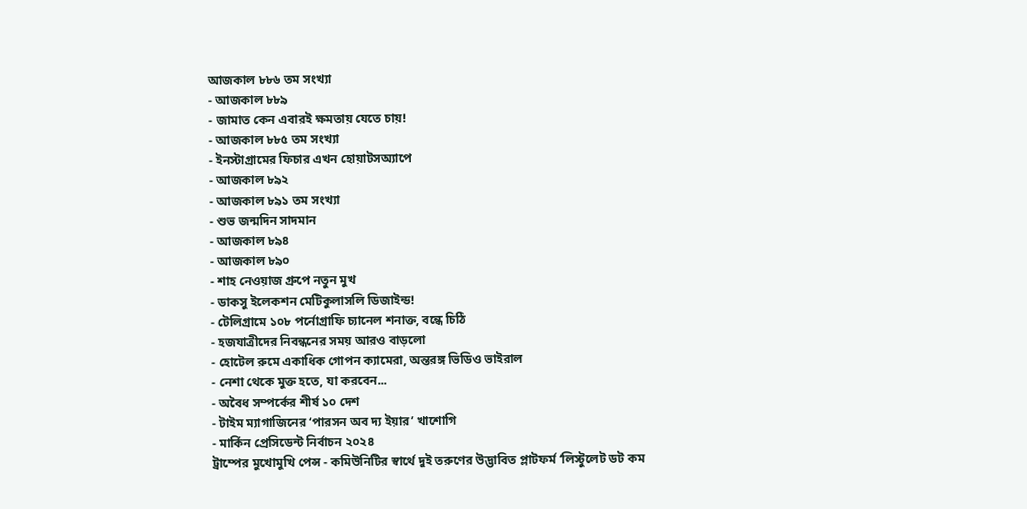আজকাল ৮৮৬ তম সংখ্যা
- আজকাল ৮৮৯
- জামাত কেন এবারই ক্ষমতায় যেতে চায়!
- আজকাল ৮৮৫ তম সংখ্যা
- ইনস্টাগ্রামের ফিচার এখন হোয়াটসঅ্যাপে
- আজকাল ৮৯২
- আজকাল ৮৯১ তম সংখ্যা
- শুভ জন্মদিন সাদমান
- আজকাল ৮৯৪
- আজকাল ৮৯০
- শাহ নেওয়াজ গ্রুপে নতুন মুখ
- ডাকসু ইলেকশন মেটিকুলাসলি ডিজাইন্ড!
- টেলিগ্রামে ১০৮ পর্নোগ্রাফি চ্যানেল শনাক্ত, বন্ধে চিঠি
- হজযাত্রীদের নিবন্ধনের সময় আরও বাড়লো
- হোটেল রুমে একাধিক গোপন ক্যামেরা, অন্তরঙ্গ ভিডিও ভাইরাল
- নেশা থেকে মুক্ত হতে, যা করবেন...
- অবৈধ সম্পর্কের শীর্ষ ১০ দেশ
- টাইম ম্যাগাজিনের ‘পারসন অব দ্য ইয়ার’ খাশোগি
- মার্কিন প্রেসিডেন্ট নির্বাচন ২০২৪
ট্রাম্পের মুখোমুখি পেন্স - কমিউনিটির স্বার্থে দুই তরুণের উদ্ভাবিত প্লাটফর্ম ‘লিস্টুলেট ডট কম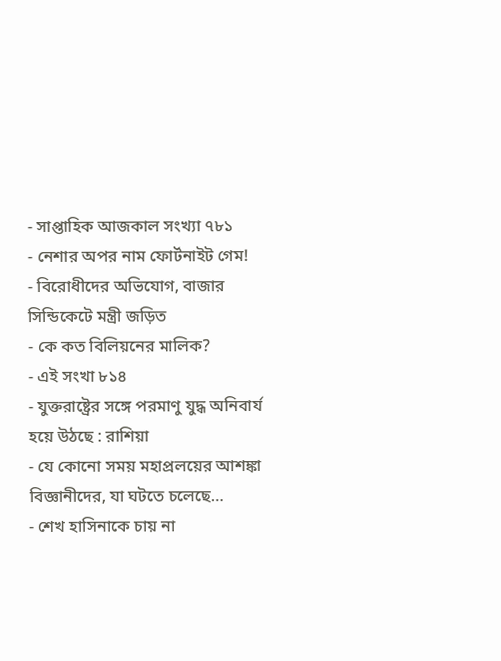- সাপ্তাহিক আজকাল সংখ্যা ৭৮১
- নেশার অপর নাম ফোর্টনাইট গেম!
- বিরোধীদের অভিযোগ, বাজার সিন্ডিকেটে মন্ত্রী জড়িত
- কে কত বিলিয়নের মালিক?
- এই সংখা ৮১৪
- যুক্তরাষ্ট্রের সঙ্গে পরমাণু যুদ্ধ অনিবার্য হয়ে উঠছে : রাশিয়া
- যে কোনো সময় মহাপ্রলয়ের আশঙ্কা বিজ্ঞানীদের, যা ঘটতে চলেছে…
- শেখ হাসিনাকে চায় না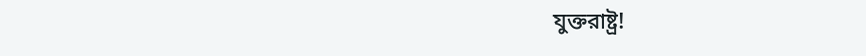যুক্তরাষ্ট্র!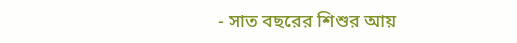- সাত বছরের শিশুর আয়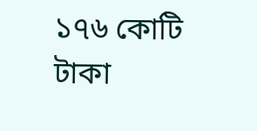১৭৬ কোটি টাকা